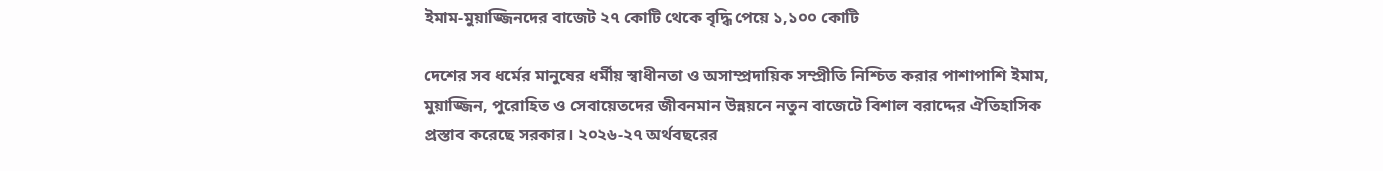ইমাম-মুয়াজ্জিনদের বাজেট ২৭ কোটি থেকে বৃদ্ধি পেয়ে ১,১০০ কোটি

দেশের সব ধর্মের মানুষের ধর্মীয় স্বাধীনতা ও অসাম্প্রদায়িক সম্প্রীতি নিশ্চিত করার পাশাপাশি ইমাম, মুয়াজ্জিন, পুরোহিত ও সেবায়েতদের জীবনমান উন্নয়নে নতুন বাজেটে বিশাল বরাদ্দের ঐতিহাসিক প্রস্তাব করেছে সরকার। ২০২৬-২৭ অর্থবছরের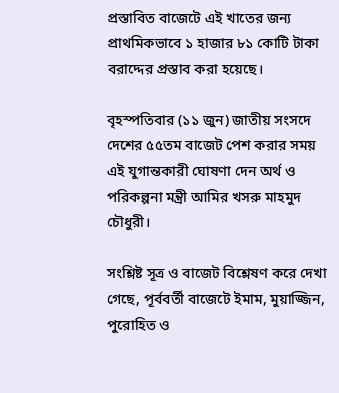প্রস্তাবিত বাজেটে এই খাতের জন্য প্রাথমিকভাবে ১ হাজার ৮১ কোটি টাকা বরাদ্দের প্রস্তাব করা হয়েছে।

বৃহস্পতিবার (১১ জুন) জাতীয় সংসদে দেশের ৫৫তম বাজেট পেশ করার সময় এই যুগান্তকারী ঘোষণা দেন অর্থ ও পরিকল্পনা মন্ত্রী আমির খসরু মাহমুদ চৌধুরী।

সংশ্লিষ্ট সূত্র ও বাজেট বিশ্লেষণ করে দেখা গেছে, পূর্ববর্তী বাজেটে ইমাম, মুয়াজ্জিন, পুরোহিত ও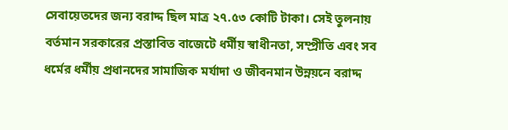সেবায়েতদের জন্য বরাদ্দ ছিল মাত্র ২৭.৫৩ কোটি টাকা। সেই তুলনায় বর্তমান সরকারের প্রস্তাবিত বাজেটে ধর্মীয় স্বাধীনতা, সম্প্রীতি এবং সব ধর্মের ধর্মীয় প্রধানদের সামাজিক মর্যাদা ও জীবনমান উন্নয়নে বরাদ্দ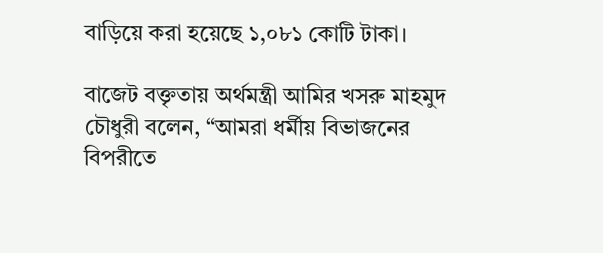বাড়িয়ে করা হয়েছে ১,০৮১ কোটি টাকা।

বাজেট বক্তৃতায় অর্থমন্ত্রী আমির খসরু মাহমুদ চৌধুরী বলেন, “আমরা ধর্মীয় বিভাজনের বিপরীতে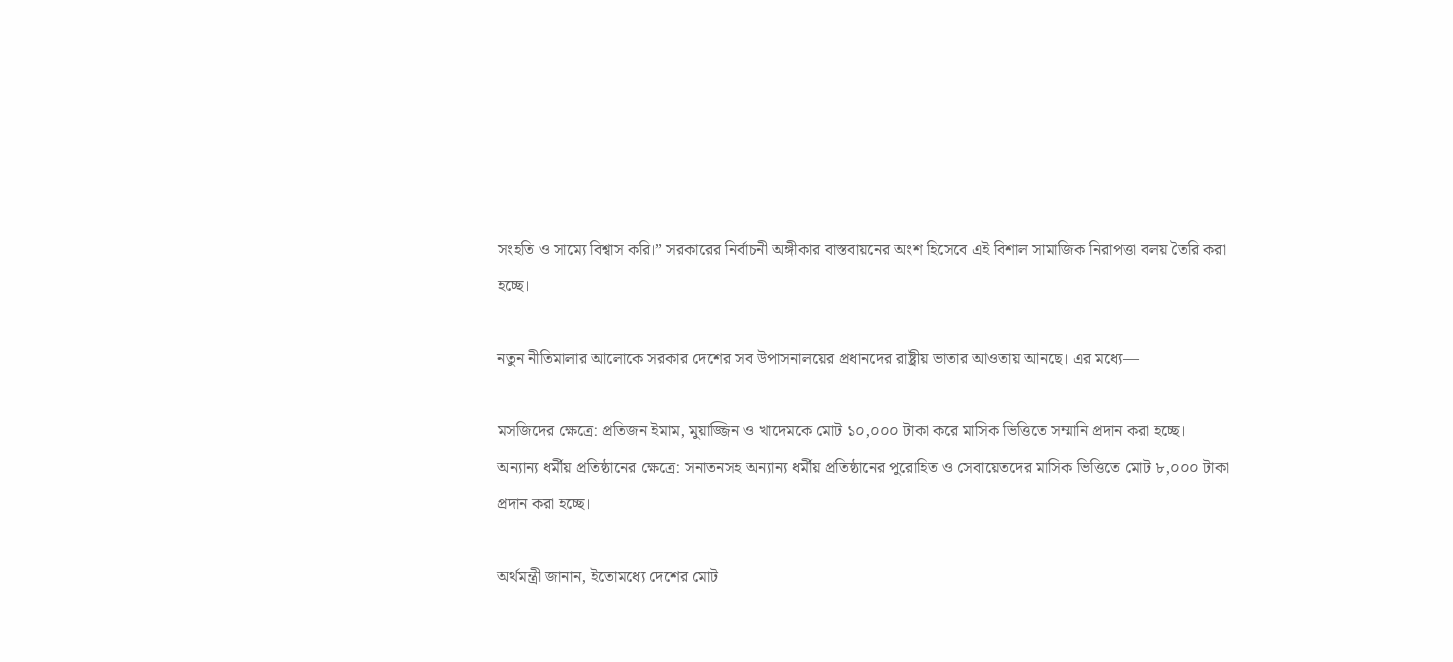সংহতি ও সাম্যে বিশ্বাস করি।” সরকারের নির্বাচনী অঙ্গীকার বাস্তবায়নের অংশ হিসেবে এই বিশাল সামাজিক নিরাপত্তা বলয় তৈরি করা হচ্ছে।

নতুন নীতিমালার আলোকে সরকার দেশের সব উপাসনালয়ের প্রধানদের রাষ্ট্রীয় ভাতার আওতায় আনছে। এর মধ্যে—

মসজিদের ক্ষেত্রে: প্রতিজন ইমাম, মুয়াজ্জিন ও খাদেমকে মোট ১০,০০০ টাকা করে মাসিক ভিত্তিতে সম্মানি প্রদান করা হচ্ছে।
অন্যান্য ধর্মীয় প্রতিষ্ঠানের ক্ষেত্রে: সনাতনসহ অন্যান্য ধর্মীয় প্রতিষ্ঠানের পুরোহিত ও সেবায়েতদের মাসিক ভিত্তিতে মোট ৮,০০০ টাকা প্রদান করা হচ্ছে।

অর্থমন্ত্রী জানান, ইতোমধ্যে দেশের মোট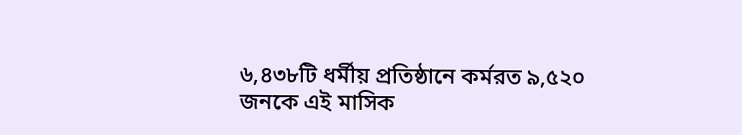৬,৪৩৮টি ধর্মীয় প্রতিষ্ঠানে কর্মরত ৯,৫২০ জনকে এই মাসিক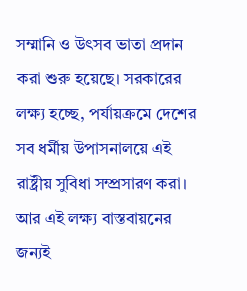সম্মানি ও উৎসব ভাতা প্রদান করা শুরু হয়েছে। সরকারের লক্ষ্য হচ্ছে, পর্যায়ক্রমে দেশের সব ধর্মীয় উপাসনালয়ে এই রাষ্ট্রীয় সুবিধা সম্প্রসারণ করা। আর এই লক্ষ্য বাস্তবায়নের জন্যই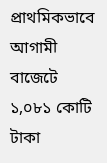প্রাথমিকভাবে আগামী বাজেটে ১,০৮১ কোটি টাকা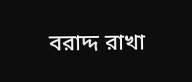বরাদ্দ রাখা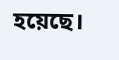হয়েছে।